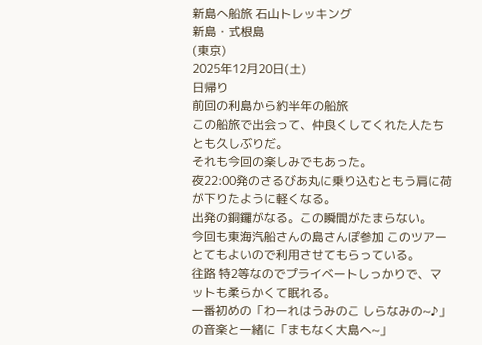新島へ船旅 石山トレッキング
新島・式根島
(東京)
2025年12月20日(土)
日帰り
前回の利島から約半年の船旅
この船旅で出会って、仲良くしてくれた人たちとも久しぶりだ。
それも今回の楽しみでもあった。
夜22:00発のさるびあ丸に乗り込むともう肩に荷が下りたように軽くなる。
出発の銅鑼がなる。この瞬間がたまらない。
今回も東海汽船さんの島さんぽ参加 このツアーとてもよいので利用させてもらっている。
往路 特2等なのでプライベートしっかりで、マットも柔らかくて眠れる。
一番初めの「わーれはうみのこ しらなみの~♪」の音楽と一緒に「まもなく大島へ~」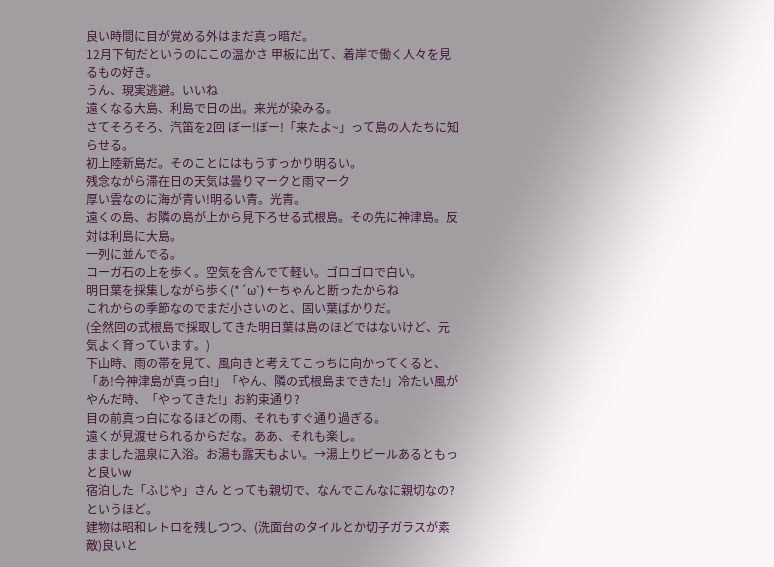良い時間に目が覚める外はまだ真っ暗だ。
12月下旬だというのにこの温かさ 甲板に出て、着岸で働く人々を見るもの好き。
うん、現実逃避。いいね
遠くなる大島、利島で日の出。来光が染みる。
さてそろそろ、汽笛を2回 ぼー!ぼー!「来たよ~」って島の人たちに知らせる。
初上陸新島だ。そのことにはもうすっかり明るい。
残念ながら滞在日の天気は曇りマークと雨マーク
厚い雲なのに海が青い!明るい青。光青。
遠くの島、お隣の島が上から見下ろせる式根島。その先に神津島。反対は利島に大島。
一列に並んでる。
コーガ石の上を歩く。空気を含んでて軽い。ゴロゴロで白い。
明日葉を採集しながら歩く(*´ω`) ←ちゃんと断ったからね
これからの季節なのでまだ小さいのと、固い葉ばかりだ。
(全然回の式根島で採取してきた明日葉は島のほどではないけど、元気よく育っています。)
下山時、雨の帯を見て、風向きと考えてこっちに向かってくると、「あ!今神津島が真っ白!」「やん、隣の式根島まできた!」冷たい風がやんだ時、「やってきた!」お約束通り?
目の前真っ白になるほどの雨、それもすぐ通り過ぎる。
遠くが見渡せられるからだな。ああ、それも楽し。
まました温泉に入浴。お湯も露天もよい。→湯上りビールあるともっと良いw
宿泊した「ふじや」さん とっても親切で、なんでこんなに親切なの?というほど。
建物は昭和レトロを残しつつ、(洗面台のタイルとか切子ガラスが素敵)良いと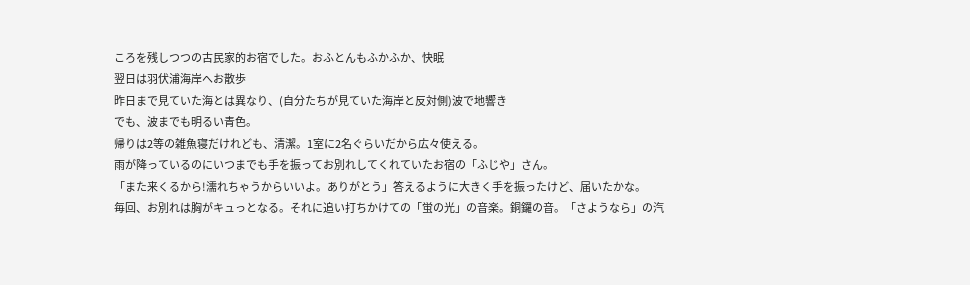ころを残しつつの古民家的お宿でした。おふとんもふかふか、快眠
翌日は羽伏浦海岸へお散歩
昨日まで見ていた海とは異なり、(自分たちが見ていた海岸と反対側)波で地響き
でも、波までも明るい青色。
帰りは2等の雑魚寝だけれども、清潔。1室に2名ぐらいだから広々使える。
雨が降っているのにいつまでも手を振ってお別れしてくれていたお宿の「ふじや」さん。
「また来くるから!濡れちゃうからいいよ。ありがとう」答えるように大きく手を振ったけど、届いたかな。
毎回、お別れは胸がキュっとなる。それに追い打ちかけての「蛍の光」の音楽。銅鑼の音。「さようなら」の汽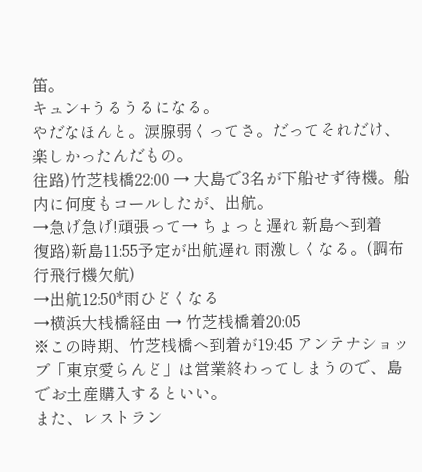笛。
キュン+うるうるになる。
やだなほんと。涙腺弱くってさ。だってそれだけ、楽しかったんだもの。
往路)竹芝桟橋22:00 → 大島で3名が下船せず待機。船内に何度もコールしたが、出航。
→急げ急げ!頑張って→ ちょっと遅れ 新島へ到着
復路)新島11:55予定が出航遅れ 雨激しくなる。(調布行飛行機欠航)
→出航12:50*雨ひどくなる
→横浜大桟橋経由 → 竹芝桟橋着20:05
※この時期、竹芝桟橋へ到着が19:45 アンテナショップ「東京愛らんど」は営業終わってしまうので、島でお土産購入するといい。
また、レストラン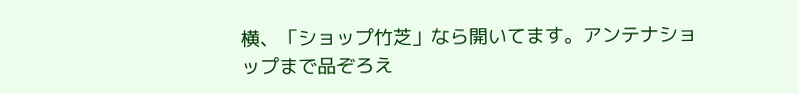横、「ショップ竹芝」なら開いてます。アンテナショップまで品ぞろえ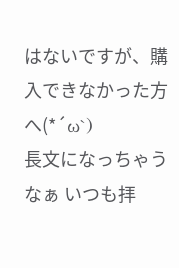はないですが、購入できなかった方へ(*´ω`)
長文になっちゃうなぁ いつも拝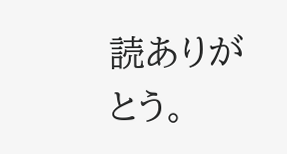読ありがとう。